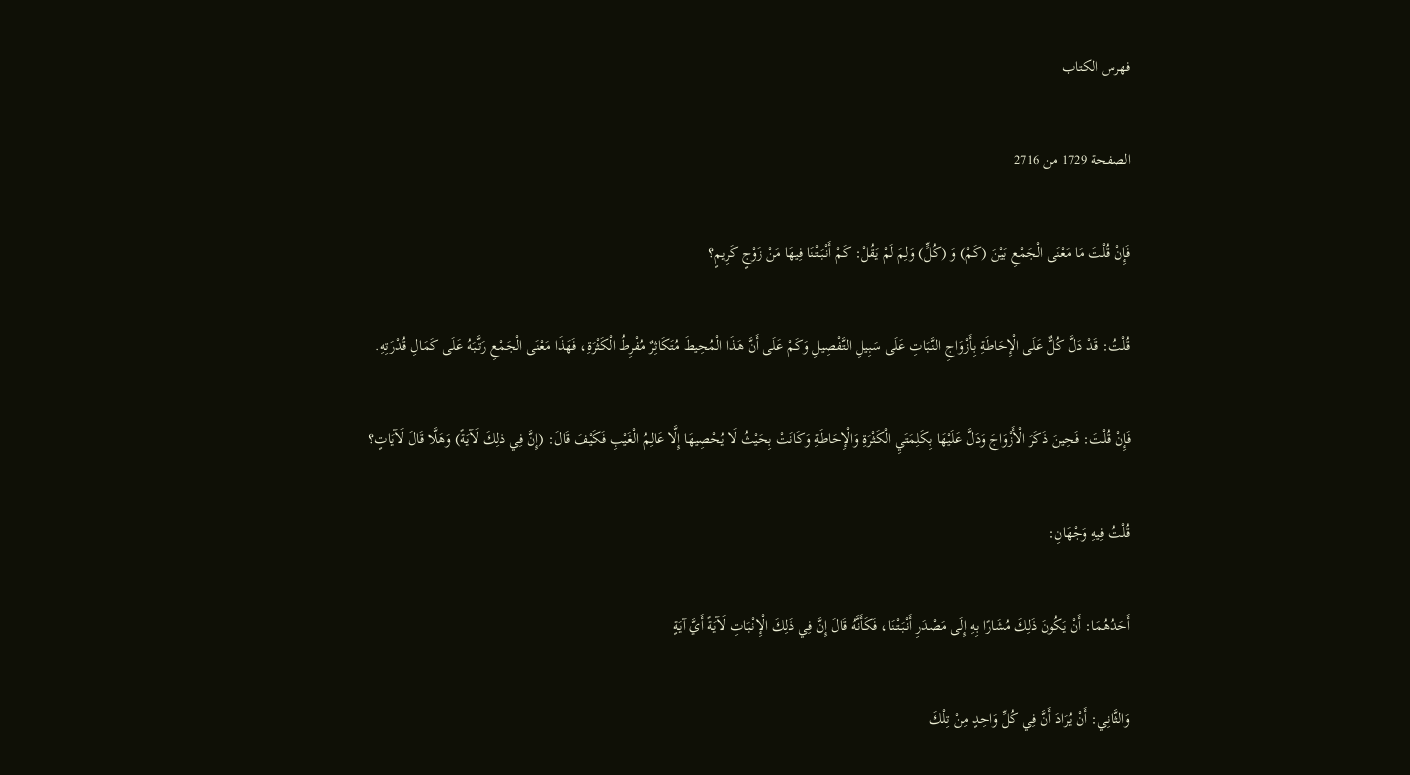فهرس الكتاب

الصفحة 1729 من 2716

فَإِنْ قُلْتَ مَا مَعْنَى الْجَمْعِ بَيْنَ (كَمْ) وَ (كُلٍّ) وَلِمَ لَمْ يَقُلْ: كَمْ أَنْبَتْنَا فِيهَا مَنْ زَوْجٍ كَرِيمٍ؟

قُلْتُ: قَدْ دَلَّ كُلٌّ عَلَى الْإِحَاطَةِ بِأَزْوَاجِ النَّبَاتِ عَلَى سَبِيلِ التَّفْصِيلِ وَكَمْ عَلَى أَنَّ هَذَا الْمُحِيطَ مُتَكَاثِرٌ مُفْرِطُ الْكَثْرَةِ، فَهَذَا مَعْنَى الْجَمْعِ رَتَّبَهُ عَلَى كَمَالِ قُدْرَتِهِ.

فَإِنْ قُلْتَ: فَحِينَ ذَكَرَ الْأَزْوَاجَ وَدَلَّ عَلَيْهَا بِكَلِمَتَيِ الْكَثْرَةِ وَالْإِحَاطَةِ وَكَانَتْ بِحَيْثُ لَا يُحْصِيهَا إِلَّا عَالِمُ الْغَيْبِ فَكَيْفَ قَالَ: (إِنَّ فِي ذلِكَ لَآيَةً) وَهَلَّا قَالَ لَآيَاتٍ؟

قُلْتُ فِيهِ وَجْهَانِ:

أَحَدُهُمَا: أَنْ يَكُونَ ذَلِكَ مُشَارًا بِهِ إِلَى مَصْدَرِ أَنْبَتْنَا، فَكَأَنَّهُ قَالَ إِنَّ فِي ذَلِكَ الْإِنْبَاتِ لَآيَةً أَيَّ آيَةٍ

وَالثَّانِي: أَنْ يُرَادَ أَنَّ فِي كُلِّ وَاحِدٍ مِنْ تِلْكَ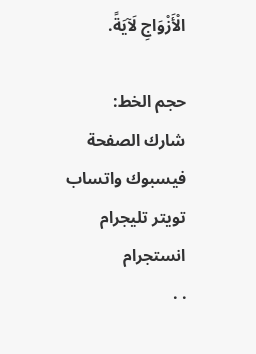الْأَزْوَاجِ لَآيَةً.

حجم الخط:
شارك الصفحة
فيسبوك واتساب تويتر تليجرام انستجرام
. .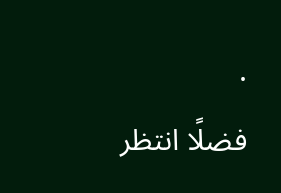.
فضلًا انتظر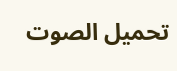تحميل الصوت